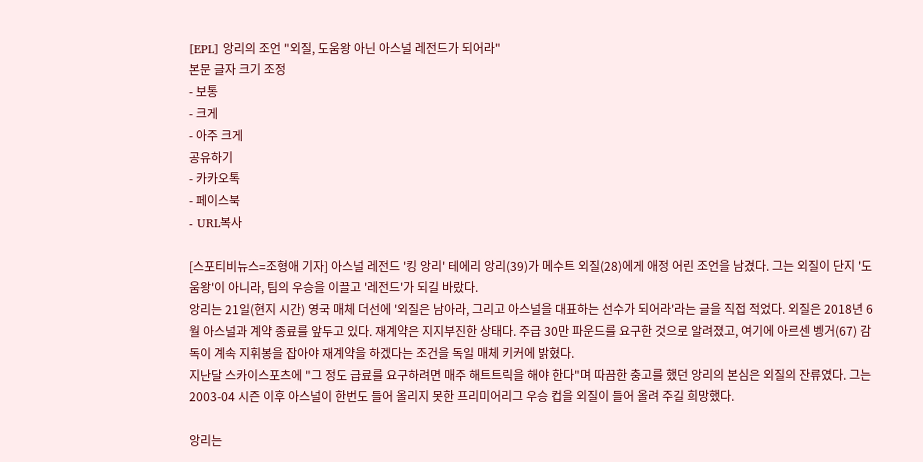[EPL] 앙리의 조언 "외질, 도움왕 아닌 아스널 레전드가 되어라"
본문 글자 크기 조정
- 보통
- 크게
- 아주 크게
공유하기
- 카카오톡
- 페이스북
- URL복사

[스포티비뉴스=조형애 기자] 아스널 레전드 '킹 앙리' 테에리 앙리(39)가 메수트 외질(28)에게 애정 어린 조언을 남겼다. 그는 외질이 단지 '도움왕'이 아니라, 팀의 우승을 이끌고 '레전드'가 되길 바랐다.
앙리는 21일(현지 시간) 영국 매체 더선에 '외질은 남아라, 그리고 아스널을 대표하는 선수가 되어라'라는 글을 직접 적었다. 외질은 2018년 6월 아스널과 계약 종료를 앞두고 있다. 재계약은 지지부진한 상태다. 주급 30만 파운드를 요구한 것으로 알려졌고, 여기에 아르센 벵거(67) 감독이 계속 지휘봉을 잡아야 재계약을 하겠다는 조건을 독일 매체 키커에 밝혔다.
지난달 스카이스포츠에 "그 정도 급료를 요구하려면 매주 해트트릭을 해야 한다"며 따끔한 충고를 했던 앙리의 본심은 외질의 잔류였다. 그는 2003-04 시즌 이후 아스널이 한번도 들어 올리지 못한 프리미어리그 우승 컵을 외질이 들어 올려 주길 희망했다.

앙리는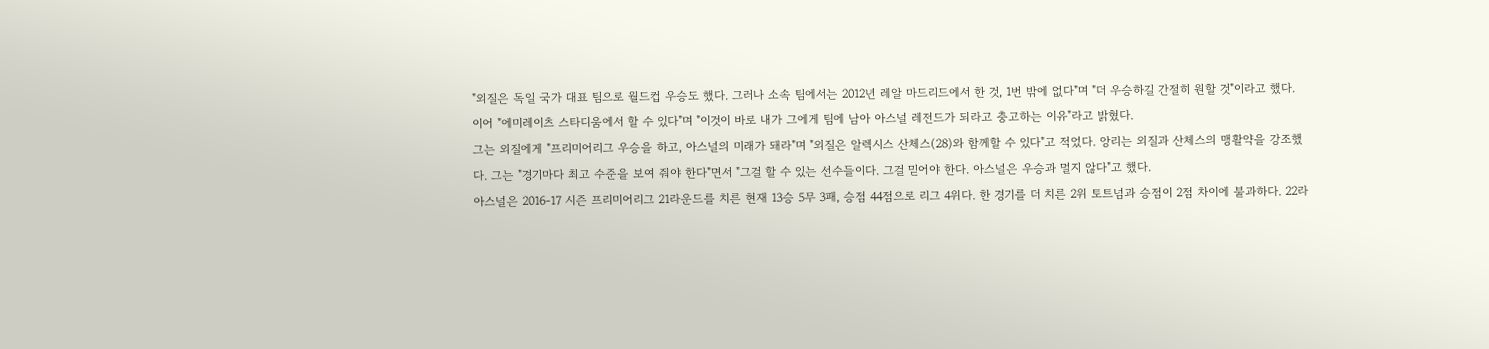"외질은 독일 국가 대표 팀으로 월드컵 우승도 했다. 그러나 소속 팀에서는 2012년 레알 마드리드에서 한 것, 1번 밖에 없다"며 "더 우승하길 간절히 원할 것"이라고 했다. 이어 "에미레이츠 스타디움에서 할 수 있다"며 "이것이 바로 내가 그에게 팀에 남아 아스널 레전드가 되라고 충고하는 이유"라고 밝혔다.
그는 외질에게 "프리미어리그 우승을 하고, 아스널의 미래가 돼라"며 "외질은 알렉시스 산체스(28)와 함께할 수 있다"고 적었다. 앙리는 외질과 산체스의 맹활약을 강조했다. 그는 "경기마다 최고 수준을 보여 줘야 한다"면서 "그걸 할 수 있는 선수들이다. 그걸 믿어야 한다. 아스널은 우승과 멀지 않다"고 했다.
아스널은 2016-17 시즌 프리미어리그 21라운드를 치른 현재 13승 5무 3패, 승점 44점으로 리그 4위다. 한 경기를 더 치른 2위 토트넘과 승점이 2점 차이에 불과하다. 22라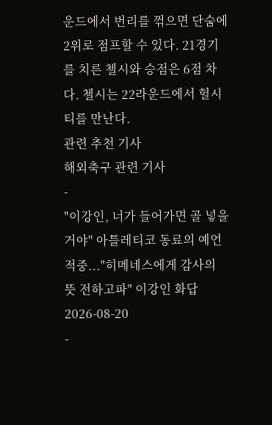운드에서 번리를 꺾으면 단숨에 2위로 점프할 수 있다. 21경기를 치른 첼시와 승점은 6점 차다. 첼시는 22라운드에서 헐시티를 만난다.
관련 추천 기사
해외축구 관련 기사
-
"이강인, 너가 들어가면 골 넣을거야" 아틀레티코 동료의 예언 적중..."히메네스에게 감사의 뜻 전하고파" 이강인 화답
2026-08-20
-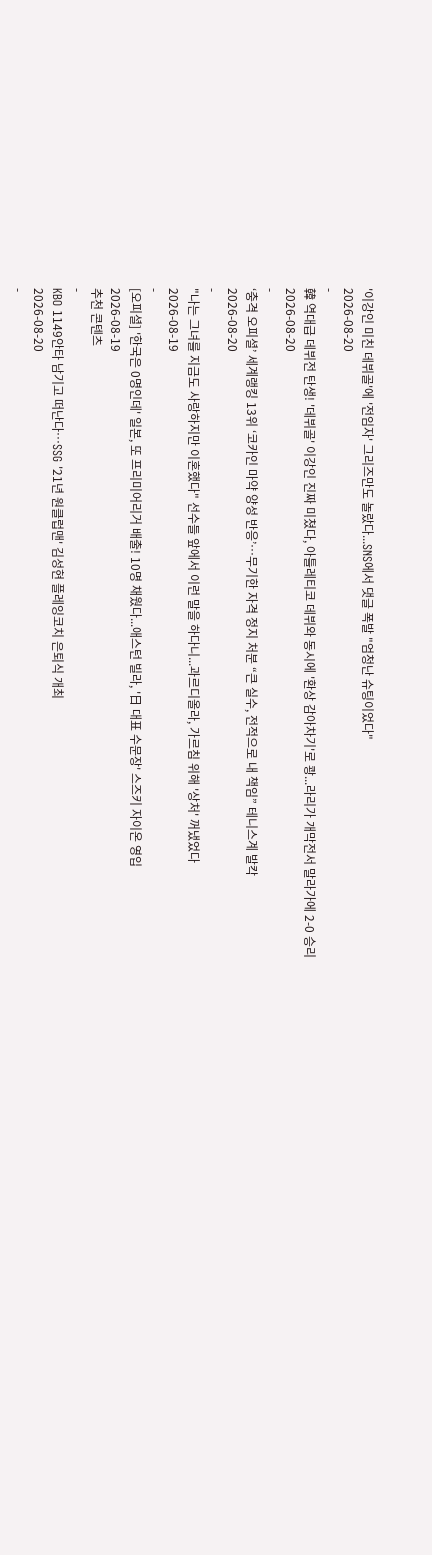'이강인 미친 데뷔골'에 '전임자' 그리즈만도 놀랐다...SNS에서 댓글 폭발 "엄청난 슈팅이었다"
2026-08-20
-
韓 역대급 데뷔전 탄생! '데뷔골' 이강인 진짜 미쳤다, 아틀레티코 데뷔와 동시에 '환상 감아차기'로 쾅...라리가 개막전서 말라가에 2-0 승리
2026-08-20
-
‘충격 오피셜’ 세계랭킹 13위 ‘코카인 마약 양성 반응’…무기한 자격 정지 처분 “큰 실수, 전적으로 내 책임” 테니스계 발칵
2026-08-20
-
"나는 그녀를 지금도 사랑하지만 이혼했다" 선수들 앞에서 이런 말을 하다니...과르디올라, 가르침 위해 '상처' 꺼냈었다
2026-08-19
-
[오피셜] '한국은 0명인데' 일본, 또 프리미어리거 배출! 10명 채웠다...애스턴 빌라, '日 대표 수문장' 스즈키 자이온 영입
2026-08-19
추천 콘텐츠
-
KBO 1149안타 남기고 떠난다…SSG '21년 원클럽맨' 김성현 플레잉코치 은퇴식 개최
2026-08-20
-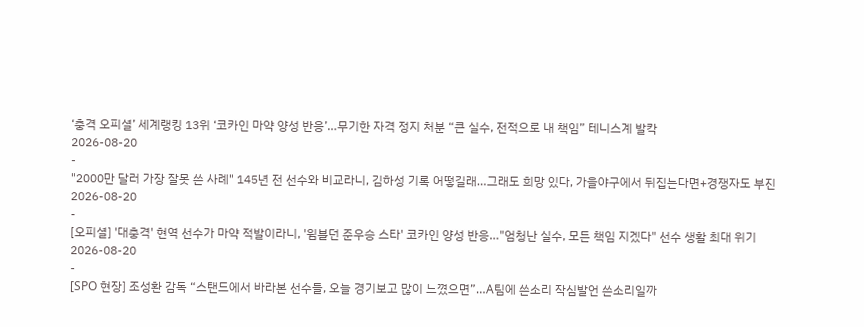‘충격 오피셜’ 세계랭킹 13위 ‘코카인 마약 양성 반응’…무기한 자격 정지 처분 “큰 실수, 전적으로 내 책임” 테니스계 발칵
2026-08-20
-
"2000만 달러 가장 잘못 쓴 사례" 145년 전 선수와 비교라니, 김하성 기록 어떻길래…그래도 희망 있다, 가을야구에서 뒤집는다면+경쟁자도 부진
2026-08-20
-
[오피셜] '대충격' 현역 선수가 마약 적발이라니, '윔블던 준우승 스타' 코카인 양성 반응…"엄청난 실수, 모든 책임 지겠다" 선수 생활 최대 위기
2026-08-20
-
[SPO 현장] 조성환 감독 “스탠드에서 바라본 선수들, 오늘 경기보고 많이 느꼈으면”…A팀에 쓴소리 작심발언 쓴소리일까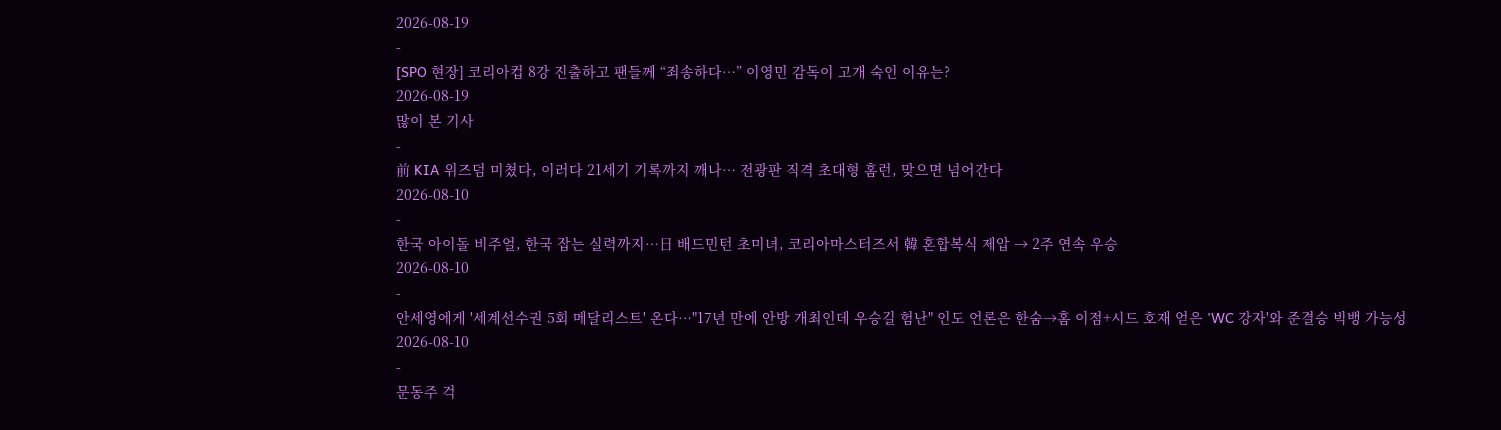2026-08-19
-
[SPO 현장] 코리아컵 8강 진출하고 팬들께 “죄송하다…” 이영민 감독이 고개 숙인 이유는?
2026-08-19
많이 본 기사
-
前 KIA 위즈덤 미쳤다, 이러다 21세기 기록까지 깨나… 전광판 직격 초대형 홈런, 맞으면 넘어간다
2026-08-10
-
한국 아이돌 비주얼, 한국 잡는 실력까지…日 배드민턴 초미녀, 코리아마스터즈서 韓 혼합복식 제압 → 2주 연속 우승
2026-08-10
-
안세영에게 '세계선수권 5회 메달리스트' 온다…"17년 만에 안방 개최인데 우승길 험난" 인도 언론은 한숨→홈 이점+시드 호재 얻은 'WC 강자'와 준결승 빅뱅 가능성
2026-08-10
-
문동주 걱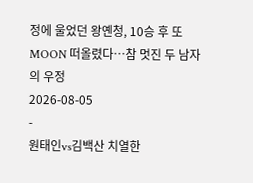정에 울었던 왕옌청, 10승 후 또 MOON 떠올렸다…참 멋진 두 남자의 우정
2026-08-05
-
원태인vs김백산 치열한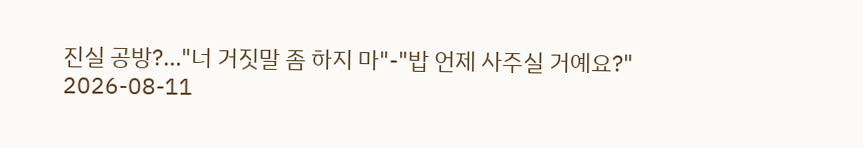진실 공방?…"너 거짓말 좀 하지 마"-"밥 언제 사주실 거예요?"
2026-08-11